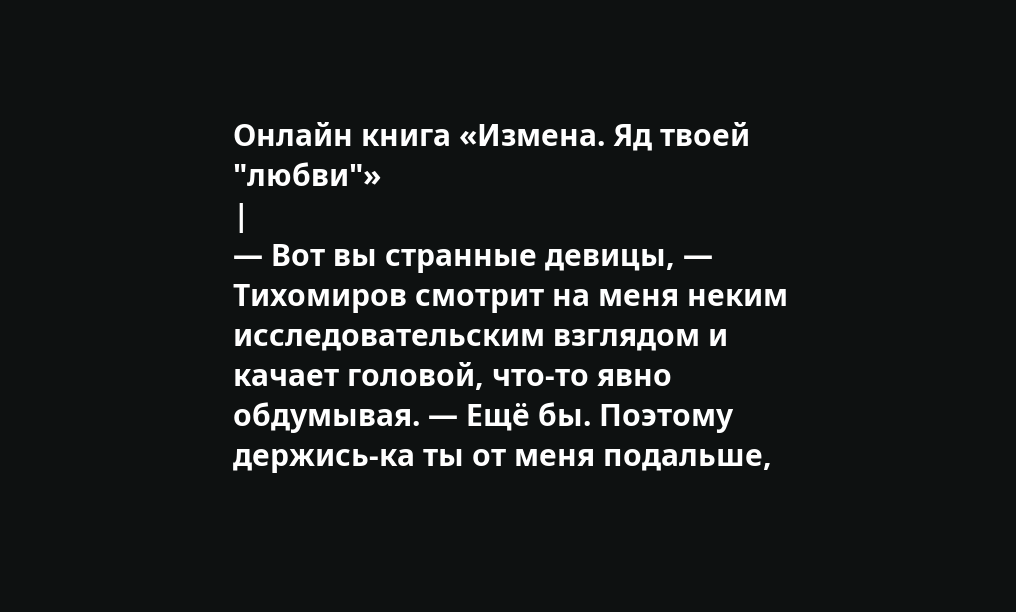Онлайн книга «Измена. Яд твоей "любви"»
|
— Вот вы странные девицы, — Тихомиров смотрит на меня неким исследовательским взглядом и качает головой, что-то явно обдумывая. — Ещё бы. Поэтому держись-ка ты от меня подальше,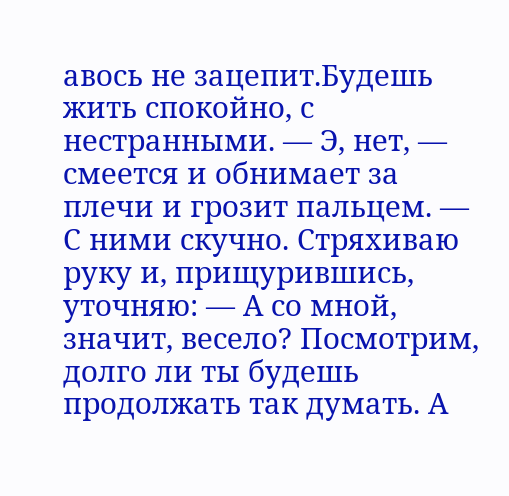авось не зацепит.Будешь жить спокойно, с нестранными. — Э, нет, — смеется и обнимает за плечи и грозит пальцем. — С ними скучно. Стряхиваю руку и, прищурившись, уточняю: — А со мной, значит, весело? Посмотрим, долго ли ты будешь продолжать так думать. А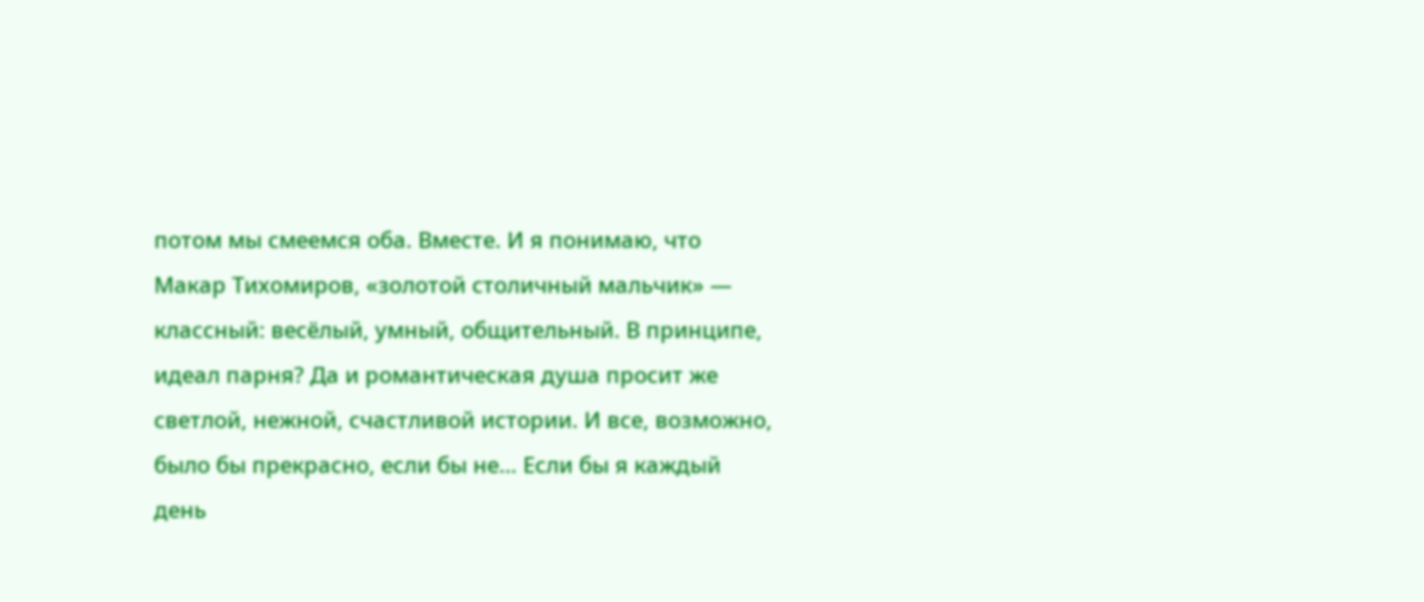потом мы смеемся оба. Вместе. И я понимаю, что Макар Тихомиров, «золотой столичный мальчик» — классный: весёлый, умный, общительный. В принципе, идеал парня? Да и романтическая душа просит же светлой, нежной, счастливой истории. И все, возможно, было бы прекрасно, если бы не… Если бы я каждый день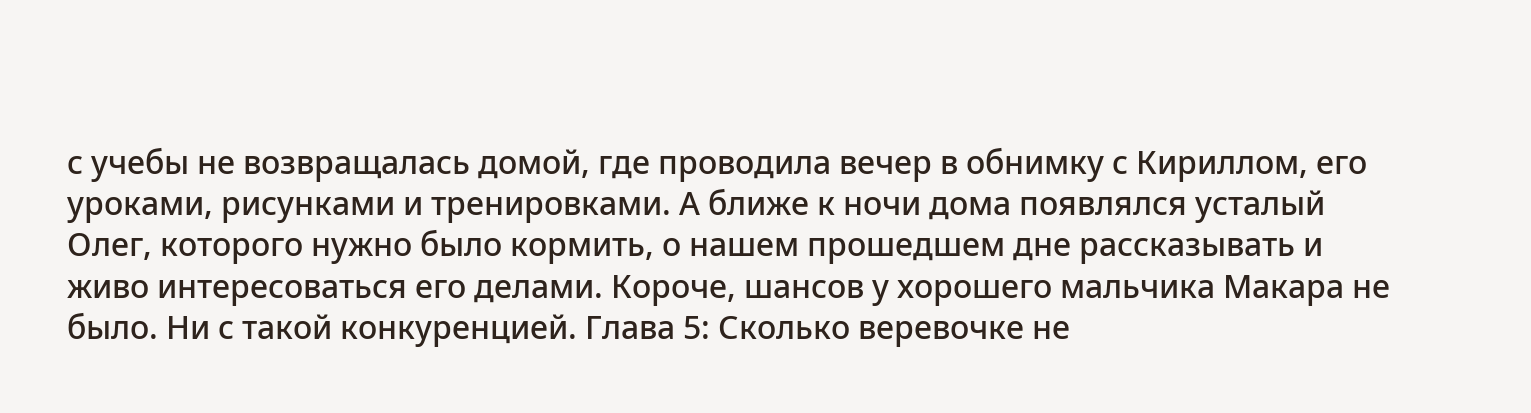с учебы не возвращалась домой, где проводила вечер в обнимку с Кириллом, его уроками, рисунками и тренировками. А ближе к ночи дома появлялся усталый Олег, которого нужно было кормить, о нашем прошедшем дне рассказывать и живо интересоваться его делами. Короче, шансов у хорошего мальчика Макара не было. Ни с такой конкуренцией. Глава 5: Сколько веревочке не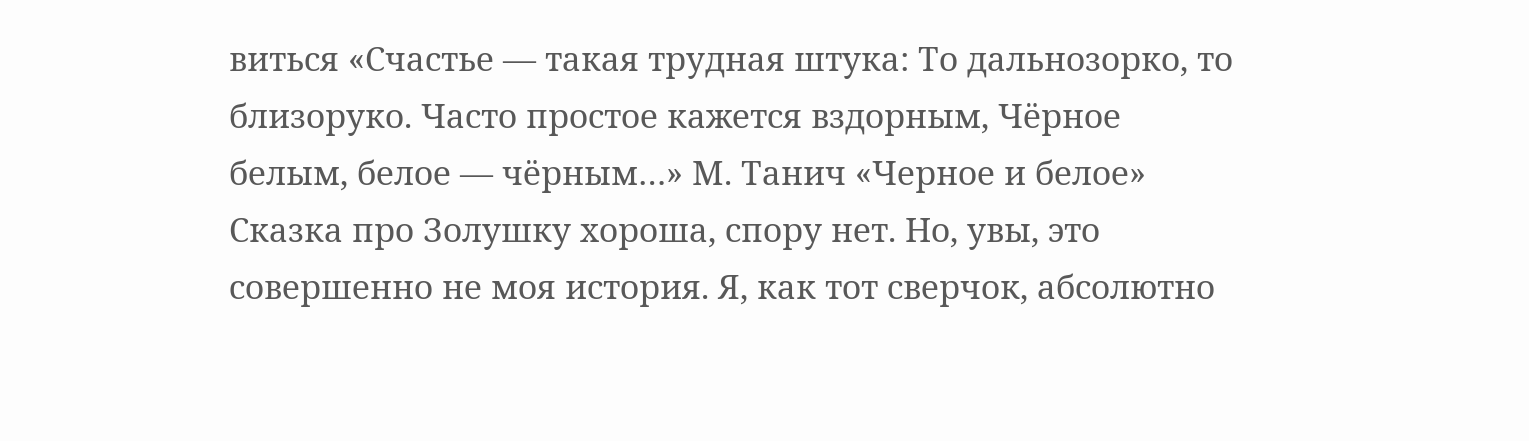виться «Счастье — такая трудная штука: То дальнозорко, то близоруко. Часто простое кажется вздорным, Чёрное белым, белое — чёрным…» М. Танич «Черное и белое» Сказка про Золушку хороша, спору нет. Но, увы, это совершенно не моя история. Я, как тот сверчок, абсолютно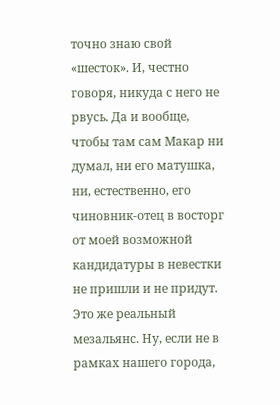точно знаю свой «шесток». И, честно говоря, никуда с него не рвусь. Да и вообще, чтобы там сам Макар ни думал, ни его матушка, ни, естественно, его чиновник-отец в восторг от моей возможной кандидатуры в невестки не пришли и не придут. Это же реальный мезальянс. Ну, если не в рамках нашего города,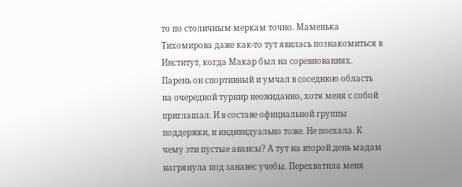то по столичным меркам точно. Маменька Тихомирова даже как-то тут явилась познакомиться в Институт, когда Макар был на соревнованиях. Парень он спортивный и умчал в соседнюю область на очередной турнир неожиданно, хотя меня с собой приглашал. И в составе официальной группы поддержки, и индивидуально тоже. Не поехала. К чему эти пустые авансы? А тут на второй день мадам нагрянула под занавес учебы. Перехватила меня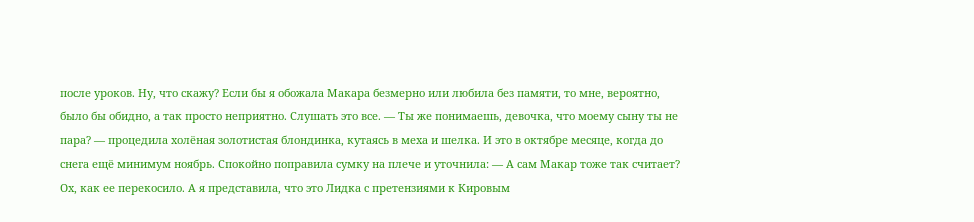после уроков. Ну, что скажу? Если бы я обожала Макара безмерно или любила без памяти, то мне, вероятно, было бы обидно, а так просто неприятно. Слушать это все. — Ты же понимаешь, девочка, что моему сыну ты не пара? — процедила холёная золотистая блондинка, кутаясь в меха и шелка. И это в октябре месяце, когда до снега ещё минимум ноябрь. Спокойно поправила сумку на плече и уточнила: — А сам Макар тоже так считает? Ох, как ее перекосило. А я представила, что это Лидка с претензиями к Кировым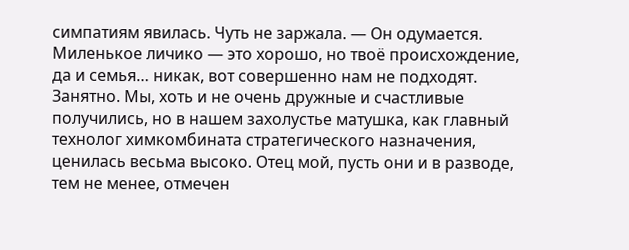симпатиям явилась. Чуть не заржала. — Он одумается. Миленькое личико — это хорошо, но твоё происхождение, да и семья… никак, вот совершенно нам не подходят. Занятно. Мы, хоть и не очень дружные и счастливые получились, но в нашем захолустье матушка, как главный технолог химкомбината стратегического назначения, ценилась весьма высоко. Отец мой, пусть они и в разводе, тем не менее, отмечен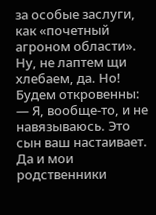за особые заслуги, как «почетный агроном области». Ну, не лаптем щи хлебаем, да. Но! Будем откровенны: — Я, вообще-то, и не навязываюсь. Это сын ваш настаивает. Да и мои родственники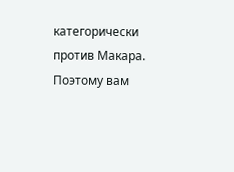категорически против Макара. Поэтому вам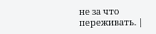не за что переживать. |